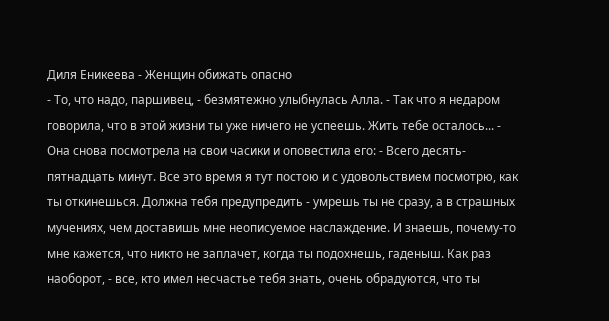Диля Еникеева - Женщин обижать опасно
- То, что надо, паршивец, - безмятежно улыбнулась Алла. - Так что я недаром говорила, что в этой жизни ты уже ничего не успеешь. Жить тебе осталось... - Она снова посмотрела на свои часики и оповестила его: - Всего десять-пятнадцать минут. Все это время я тут постою и с удовольствием посмотрю, как ты откинешься. Должна тебя предупредить - умрешь ты не сразу, а в страшных мучениях, чем доставишь мне неописуемое наслаждение. И знаешь, почему-то мне кажется, что никто не заплачет, когда ты подохнешь, гаденыш. Как раз наоборот, - все, кто имел несчастье тебя знать, очень обрадуются, что ты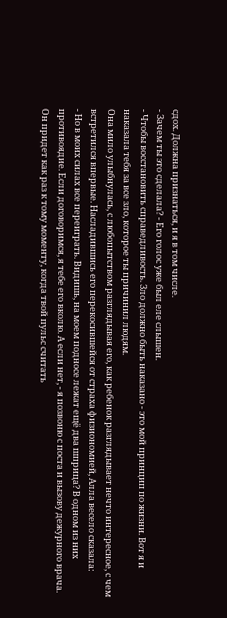сдох. Должна признаться, и я в том числе.
- Зачем ты это сделала? - Его голос уже был еле слышен.
- Чтобы восстановить справедливость. Зло должно быть наказано - это мой принцип по жизни. Вот я и наказала тебя за все зло, которое ты причинил людям.
Она мило улыбнулась, с любопытством разглядывая его, как ребенок разглядывает нечто интересное, с чем встретился впервые. Насладившись его перекосившейся от страха физиономией, Алла весело сказала:
- Но в моих силах все переиграть. Видишь, на моем подносе лежат ещё два шприца? В одном из них противоядие. Если договоримся, я тебе его вколю. А если нет, - я позвоню с поста и вызову дежурного врача. Он придет как раз к тому моменту, когда твой пульс считать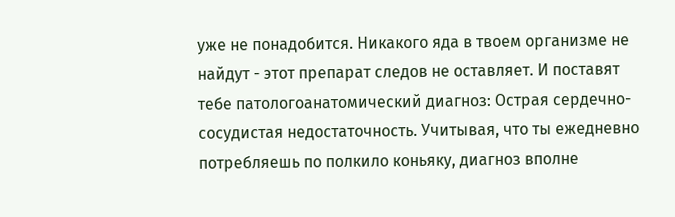уже не понадобится. Никакого яда в твоем организме не найдут - этот препарат следов не оставляет. И поставят тебе патологоанатомический диагноз: Острая сердечно-сосудистая недостаточность. Учитывая, что ты ежедневно потребляешь по полкило коньяку, диагноз вполне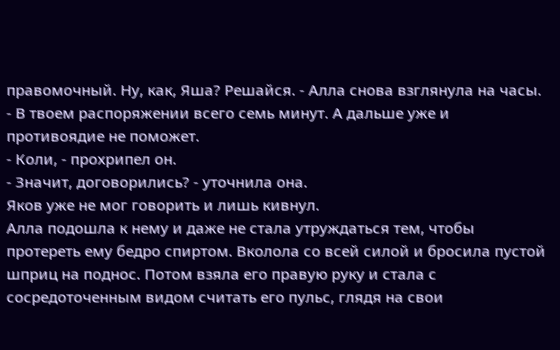правомочный. Ну, как, Яша? Решайся. - Алла снова взглянула на часы. - В твоем распоряжении всего семь минут. А дальше уже и противоядие не поможет.
- Коли, - прохрипел он.
- Значит, договорились? - уточнила она.
Яков уже не мог говорить и лишь кивнул.
Алла подошла к нему и даже не стала утруждаться тем, чтобы протереть ему бедро спиртом. Вколола со всей силой и бросила пустой шприц на поднос. Потом взяла его правую руку и стала с сосредоточенным видом считать его пульс, глядя на свои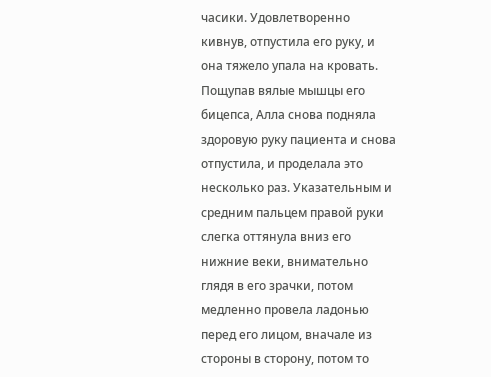часики. Удовлетворенно кивнув, отпустила его руку, и она тяжело упала на кровать. Пощупав вялые мышцы его бицепса, Алла снова подняла здоровую руку пациента и снова отпустила, и проделала это несколько раз. Указательным и средним пальцем правой руки слегка оттянула вниз его нижние веки, внимательно глядя в его зрачки, потом медленно провела ладонью перед его лицом, вначале из стороны в сторону, потом то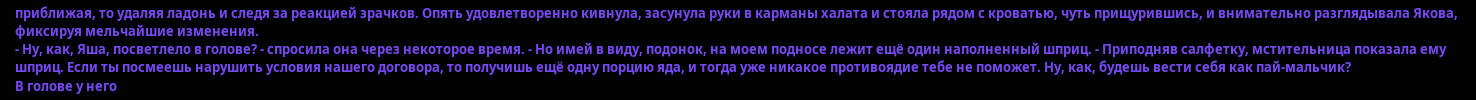приближая, то удаляя ладонь и следя за реакцией зрачков. Опять удовлетворенно кивнула, засунула руки в карманы халата и стояла рядом с кроватью, чуть прищурившись, и внимательно разглядывала Якова, фиксируя мельчайшие изменения.
- Ну, как, Яша, посветлело в голове? - спросила она через некоторое время. - Но имей в виду, подонок, на моем подносе лежит ещё один наполненный шприц. - Приподняв салфетку, мстительница показала ему шприц. Если ты посмеешь нарушить условия нашего договора, то получишь ещё одну порцию яда, и тогда уже никакое противоядие тебе не поможет. Ну, как, будешь вести себя как пай-мальчик?
В голове у него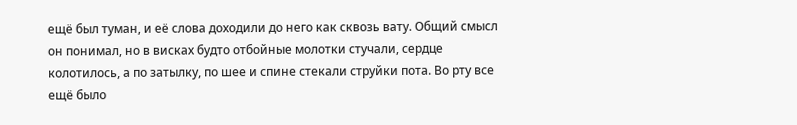ещё был туман, и её слова доходили до него как сквозь вату. Общий смысл он понимал, но в висках будто отбойные молотки стучали, сердце колотилось, а по затылку, по шее и спине стекали струйки пота. Во рту все ещё было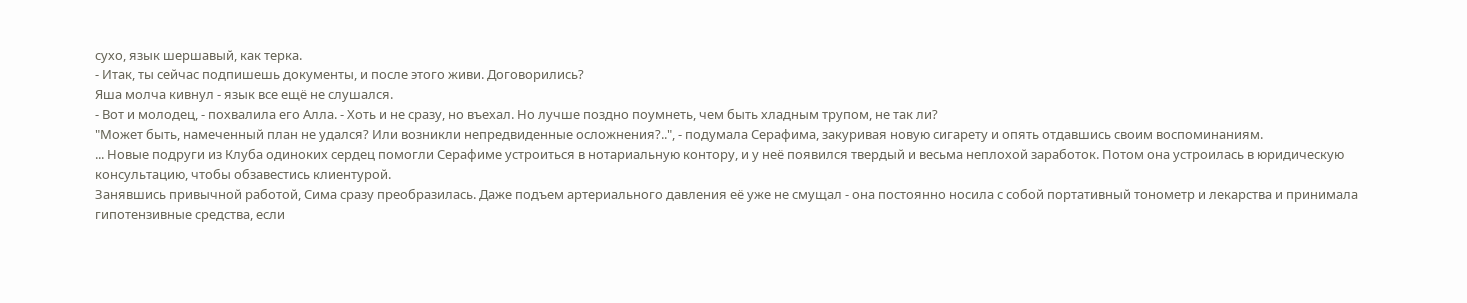сухо, язык шершавый, как терка.
- Итак, ты сейчас подпишешь документы, и после этого живи. Договорились?
Яша молча кивнул - язык все ещё не слушался.
- Вот и молодец, - похвалила его Алла. - Хоть и не сразу, но въехал. Но лучше поздно поумнеть, чем быть хладным трупом, не так ли?
"Может быть, намеченный план не удался? Или возникли непредвиденные осложнения?..", - подумала Серафима, закуривая новую сигарету и опять отдавшись своим воспоминаниям.
... Новые подруги из Клуба одиноких сердец помогли Серафиме устроиться в нотариальную контору, и у неё появился твердый и весьма неплохой заработок. Потом она устроилась в юридическую консультацию, чтобы обзавестись клиентурой.
Занявшись привычной работой, Сима сразу преобразилась. Даже подъем артериального давления её уже не смущал - она постоянно носила с собой портативный тонометр и лекарства и принимала гипотензивные средства, если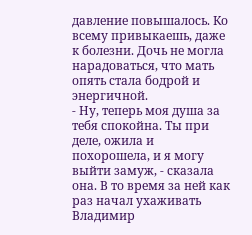давление повышалось. Ко всему привыкаешь, даже к болезни. Дочь не могла нарадоваться, что мать опять стала бодрой и энергичной.
- Ну, теперь моя душа за тебя спокойна. Ты при деле, ожила и похорошела, и я могу выйти замуж, - сказала она. В то время за ней как раз начал ухаживать Владимир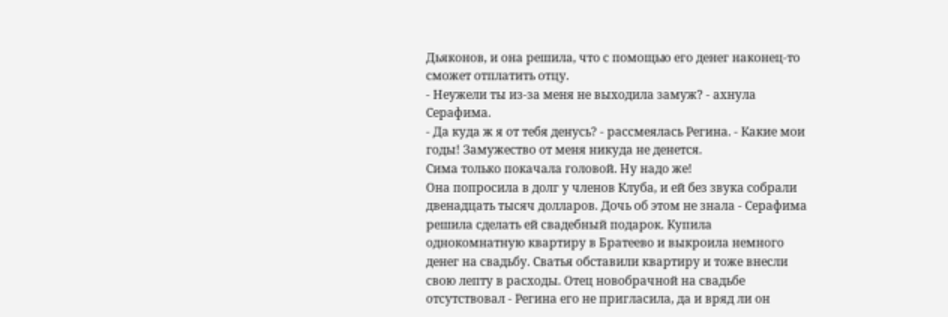Дьяконов, и она решила, что с помощью его денег наконец-то сможет отплатить отцу.
- Неужели ты из-за меня не выходила замуж? - ахнула Серафима.
- Да куда ж я от тебя денусь? - рассмеялась Регина. - Какие мои годы! Замужество от меня никуда не денется.
Сима только покачала головой. Ну надо же!
Она попросила в долг у членов Клуба, и ей без звука собрали двенадцать тысяч долларов. Дочь об этом не знала - Серафима решила сделать ей свадебный подарок. Купила однокомнатную квартиру в Братеево и выкроила немного денег на свадьбу. Сватья обставили квартиру и тоже внесли свою лепту в расходы. Отец новобрачной на свадьбе отсутствовал - Регина его не пригласила, да и вряд ли он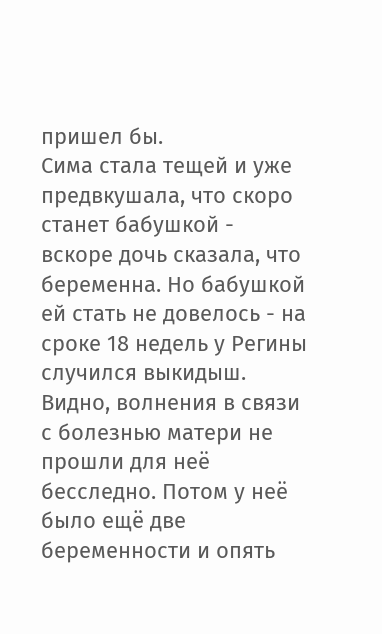пришел бы.
Сима стала тещей и уже предвкушала, что скоро станет бабушкой - вскоре дочь сказала, что беременна. Но бабушкой ей стать не довелось - на сроке 18 недель у Регины случился выкидыш. Видно, волнения в связи с болезнью матери не прошли для неё бесследно. Потом у неё было ещё две беременности и опять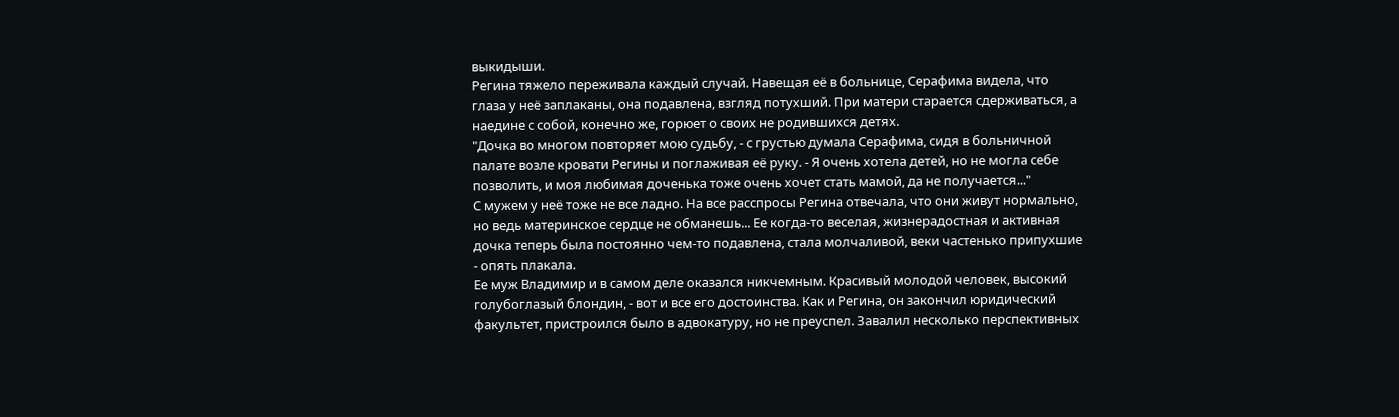выкидыши.
Регина тяжело переживала каждый случай. Навещая её в больнице, Серафима видела, что глаза у неё заплаканы, она подавлена, взгляд потухший. При матери старается сдерживаться, а наедине с собой, конечно же, горюет о своих не родившихся детях.
"Дочка во многом повторяет мою судьбу, - с грустью думала Серафима, сидя в больничной палате возле кровати Регины и поглаживая её руку. - Я очень хотела детей, но не могла себе позволить, и моя любимая доченька тоже очень хочет стать мамой, да не получается..."
С мужем у неё тоже не все ладно. На все расспросы Регина отвечала, что они живут нормально, но ведь материнское сердце не обманешь... Ее когда-то веселая, жизнерадостная и активная дочка теперь была постоянно чем-то подавлена, стала молчаливой, веки частенько припухшие - опять плакала.
Ее муж Владимир и в самом деле оказался никчемным. Красивый молодой человек, высокий голубоглазый блондин, - вот и все его достоинства. Как и Регина, он закончил юридический факультет, пристроился было в адвокатуру, но не преуспел. Завалил несколько перспективных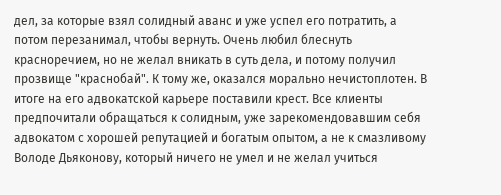дел, за которые взял солидный аванс и уже успел его потратить, а потом перезанимал, чтобы вернуть. Очень любил блеснуть красноречием, но не желал вникать в суть дела, и потому получил прозвище "краснобай". К тому же, оказался морально нечистоплотен. В итоге на его адвокатской карьере поставили крест. Все клиенты предпочитали обращаться к солидным, уже зарекомендовавшим себя адвокатом с хорошей репутацией и богатым опытом, а не к смазливому Володе Дьяконову, который ничего не умел и не желал учиться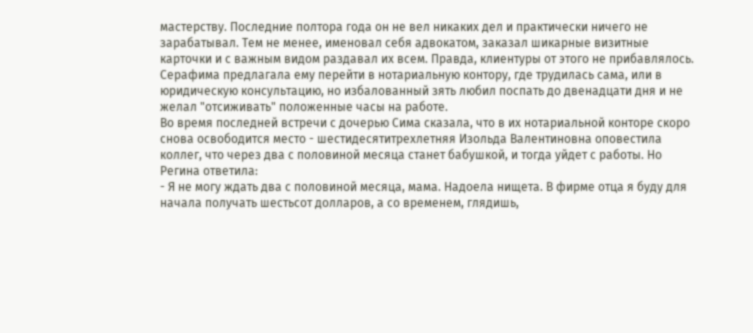мастерству. Последние полтора года он не вел никаких дел и практически ничего не зарабатывал. Тем не менее, именовал себя адвокатом, заказал шикарные визитные карточки и с важным видом раздавал их всем. Правда, клиентуры от этого не прибавлялось.
Серафима предлагала ему перейти в нотариальную контору, где трудилась сама, или в юридическую консультацию, но избалованный зять любил поспать до двенадцати дня и не желал "отсиживать" положенные часы на работе.
Во время последней встречи с дочерью Сима сказала, что в их нотариальной конторе скоро снова освободится место - шестидесятитрехлетняя Изольда Валентиновна оповестила коллег, что через два с половиной месяца станет бабушкой, и тогда уйдет с работы. Но Регина ответила:
- Я не могу ждать два с половиной месяца, мама. Надоела нищета. В фирме отца я буду для начала получать шестьсот долларов, а со временем, глядишь,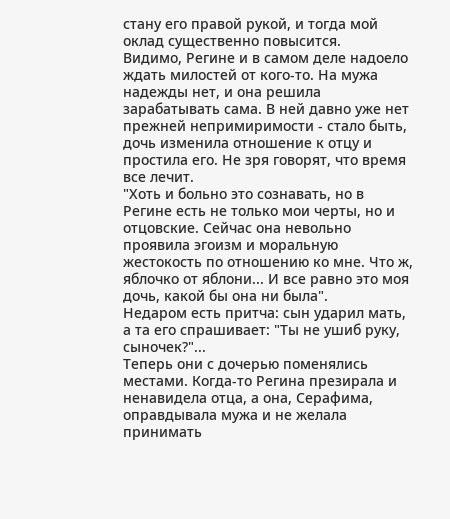стану его правой рукой, и тогда мой оклад существенно повысится.
Видимо, Регине и в самом деле надоело ждать милостей от кого-то. На мужа надежды нет, и она решила зарабатывать сама. В ней давно уже нет прежней непримиримости - стало быть, дочь изменила отношение к отцу и простила его. Не зря говорят, что время все лечит.
"Хоть и больно это сознавать, но в Регине есть не только мои черты, но и отцовские. Сейчас она невольно проявила эгоизм и моральную жестокость по отношению ко мне. Что ж, яблочко от яблони... И все равно это моя дочь, какой бы она ни была".
Недаром есть притча: сын ударил мать, а та его спрашивает: "Ты не ушиб руку, сыночек?"...
Теперь они с дочерью поменялись местами. Когда-то Регина презирала и ненавидела отца, а она, Серафима, оправдывала мужа и не желала принимать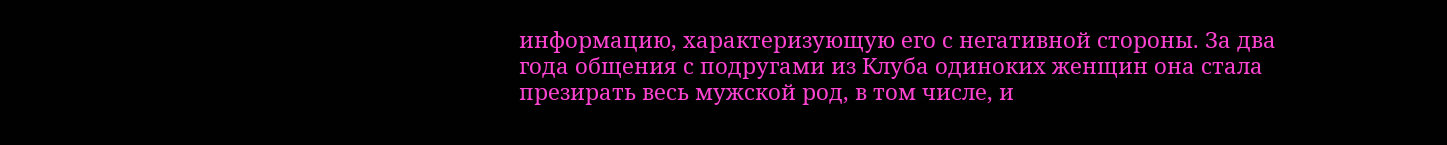информацию, характеризующую его с негативной стороны. За два года общения с подругами из Клуба одиноких женщин она стала презирать весь мужской род, в том числе, и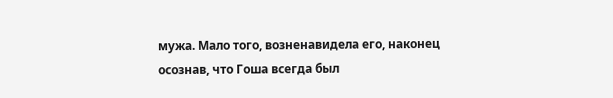мужа. Мало того, возненавидела его, наконец осознав, что Гоша всегда был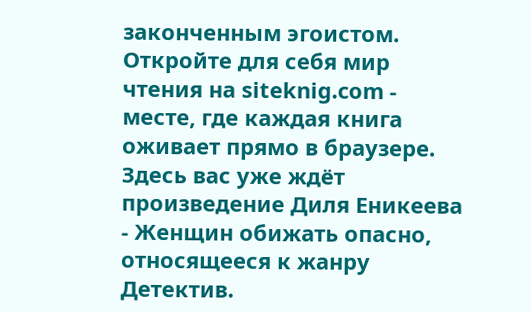законченным эгоистом.
Откройте для себя мир чтения на siteknig.com - месте, где каждая книга оживает прямо в браузере. Здесь вас уже ждёт произведение Диля Еникеева - Женщин обижать опасно, относящееся к жанру Детектив.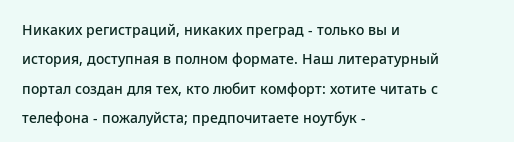Никаких регистраций, никаких преград - только вы и история, доступная в полном формате. Наш литературный портал создан для тех, кто любит комфорт: хотите читать с телефона - пожалуйста; предпочитаете ноутбук -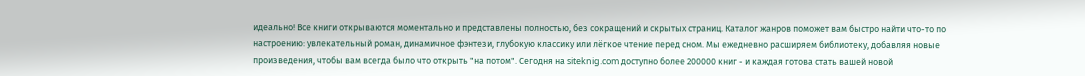идеально! Все книги открываются моментально и представлены полностью, без сокращений и скрытых страниц. Каталог жанров поможет вам быстро найти что-то по настроению: увлекательный роман, динамичное фэнтези, глубокую классику или лёгкое чтение перед сном. Мы ежедневно расширяем библиотеку, добавляя новые произведения, чтобы вам всегда было что открыть "на потом". Сегодня на siteknig.com доступно более 200000 книг - и каждая готова стать вашей новой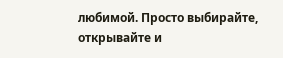любимой. Просто выбирайте, открывайте и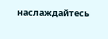наслаждайтесь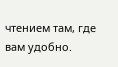чтением там, где вам удобно.